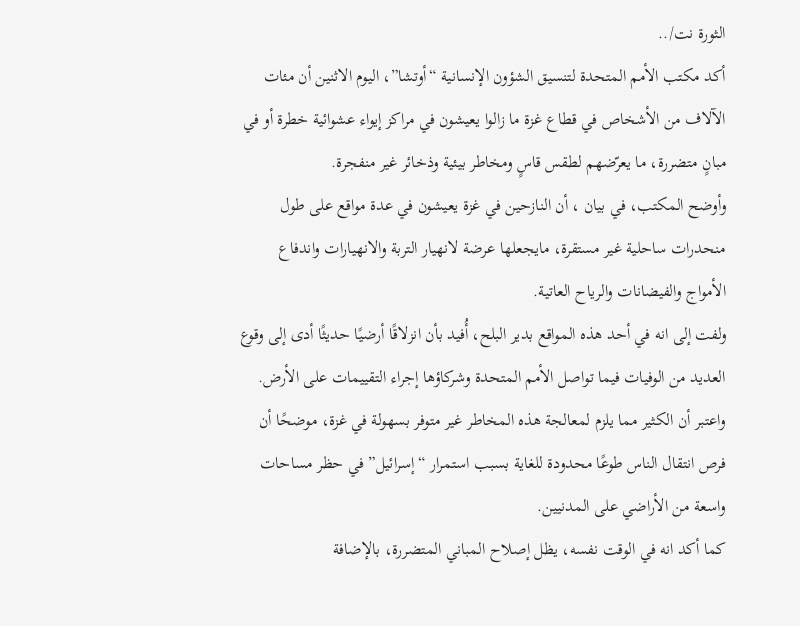الثورة نت/..
أكد مكتب الأمم المتحدة لتنسيق الشؤون الإنسانية “أوتشا”، اليوم الاثنين أن مئات الآلاف من الأشخاص في قطاع غزة ما زالوا يعيشون في مراكز إيواء عشوائية خطرة أو في مبانٍ متضررة، ما يعرّضهم لطقس قاسٍ ومخاطر بيئية وذخائر غير منفجرة.
وأوضح المكتب، في بيان ، أن النازحين في غزة يعيشون في عدة مواقع على طول منحدرات ساحلية غير مستقرة، مايجعلها عرضة لانهيار التربة والانهيارات واندفاع الأمواج والفيضانات والرياح العاتية.
ولفت إلى انه في أحد هذه المواقع بدير البلح، أُفيد بأن انزلاقًا أرضيًا حديثًا أدى إلى وقوع العديد من الوفيات فيما تواصل الأمم المتحدة وشركاؤها إجراء التقييمات على الأرض.
واعتبر أن الكثير مما يلزم لمعالجة هذه المخاطر غير متوفر بسهولة في غزة، موضحًا أن فرص انتقال الناس طوعًا محدودة للغاية بسبب استمرار “إسرائيل” في حظر مساحات واسعة من الأراضي على المدنيين.
كما أكد انه في الوقت نفسه، يظل إصلاح المباني المتضررة، بالإضافة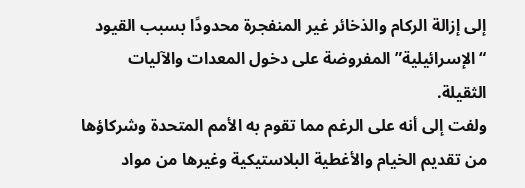إلى إزالة الركام والذخائر غير المنفجرة محدودًا بسبب القيود “الإسرائيلية” المفروضة على دخول المعدات والآليات الثقيلة.
ولفت إلى أنه على الرغم مما تقوم به الأمم المتحدة وشركاؤها من تقديم الخيام والأغطية البلاستيكية وغيرها من مواد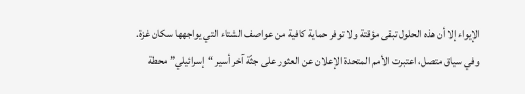الإيواء إلا أن هذه الحلول تبقى مؤقتة ولا توفر حماية كافية من عواصف الشتاء التي يواجهها سكان غزة.
وفي سياق متصل، اعتبرت الأمم المتحدة الإعلان عن العثور على جثّة آخر أسير “إسرائيلي” محطة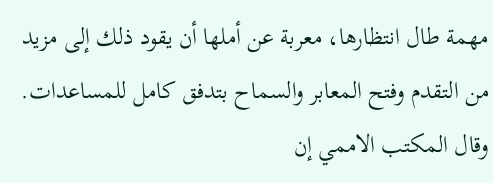مهمة طال انتظارها، معربة عن أملها أن يقود ذلك إلى مزيد من التقدم وفتح المعابر والسماح بتدفق كامل للمساعدات.
وقال المكتب الاممي إن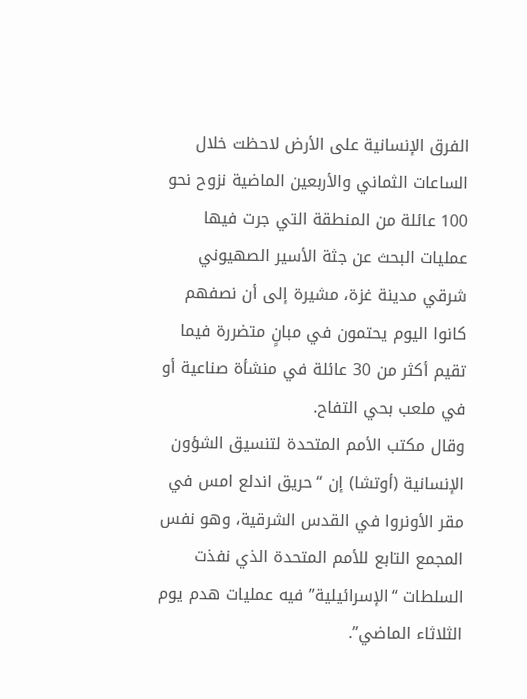الفرق الإنسانية على الأرض لاحظت خلال الساعات الثماني والأربعين الماضية نزوح نحو 100 عائلة من المنطقة التي جرت فيها عمليات البحث عن جثة الأسير الصهيوني شرقي مدينة غزة، مشيرة إلى أن نصفهم كانوا اليوم يحتمون في مبانٍ متضررة فيما تقيم أكثر من 30 عائلة في منشأة صناعية أو في ملعب بحي التفاح.
وقال مكتب الأمم المتحدة لتنسيق الشؤون الإنسانية (أوتشا) إن “حريق اندلع امس في مقر الأونروا في القدس الشرقية، وهو نفس المجمع التابع للأمم المتحدة الذي نفذت السلطات “الإسرائيلية” فيه عمليات هدم يوم الثلاثاء الماضي”.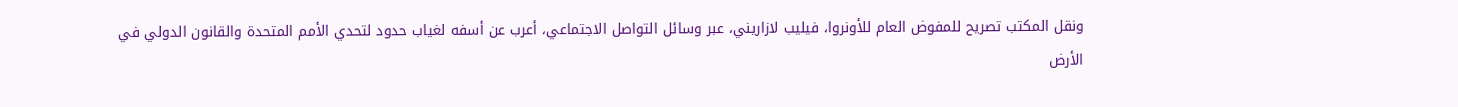ونقل المكتب تصريح للمفوض العام للأونروا، فيليب لازاريني، عبر وسائل التواصل الاجتماعي، أعرب عن أسفه لغياب حدود لتحدي الأمم المتحدة والقانون الدولي في الأرض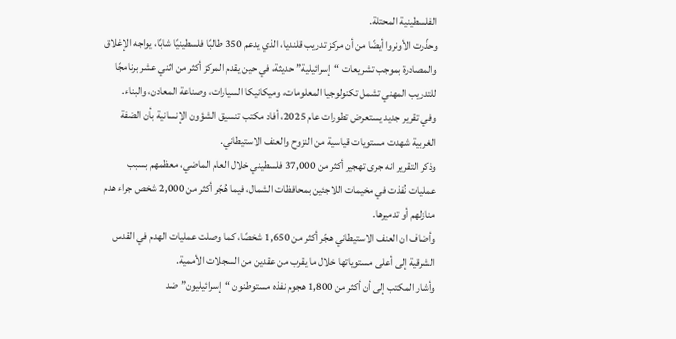الفلسطينية المحتلة.
وحذّرت الأونروا أيضًا من أن مركز تدريب قلنديا، الذي يدعم 350 طالبًا فلسطينيًا شابًا، يواجه الإغلاق والمصادرة بموجب تشريعات “إسرائيلية” حديثة، في حين يقدم المركز أكثر من اثني عشر برنامجًا للتدريب المهني تشمل تكنولوجيا المعلومات، وميكانيكا السيارات، وصناعة المعادن، والبناء.
وفي تقرير جديد يستعرض تطورات عام 2025، أفاد مكتب تنسيق الشؤون الإنسانية بأن الضفة الغربية شهدت مستويات قياسية من النزوح والعنف الاستيطاني.
وذكر التقرير انه جرى تهجير أكثر من 37,000 فلسطيني خلال العام الماضي، معظمهم بسبب عمليات نُفذت في مخيمات اللاجئين بمحافظات الشمال، فيما هُجّر أكثر من 2,000 شخص جراء هدم منازلهم أو تدميرها.
وأضاف ان العنف الاستيطاني هجّر أكثر من 1,650 شخصًا، كما وصلت عمليات الهدم في القدس الشرقية إلى أعلى مستوياتها خلال ما يقرب من عقدين من السجلات الأممية.
وأشار المكتب إلى أن أكثر من 1,800 هجوم نفذه مستوطنون “إسرائيليون” ضد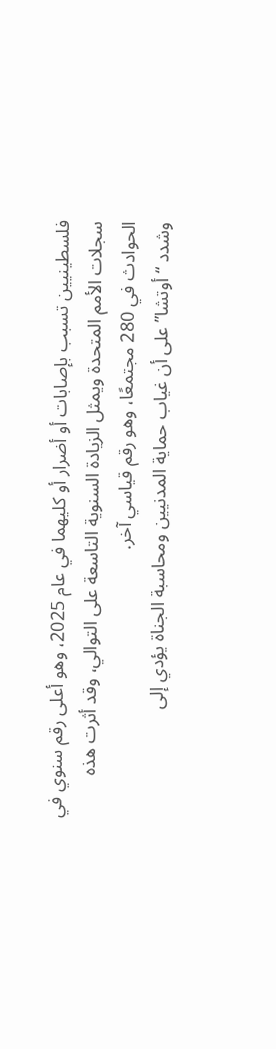فلسطينيين تسبب بإصابات أو أضرار أو كليهما في عام 2025، وهو أعلى رقم سنوي في سجلات الأمم المتحدة ويمثل الزيادة السنوية التاسعة على التوالي، وقد أثرت هذه الحوادث في 280 مجتمعًا، وهو رقم قياسي آخر.
وشدد “أوتشا” على أن غياب حماية المدنيين ومحاسبة الجناة يؤدي إلى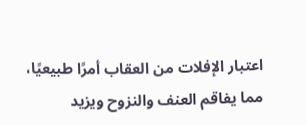اعتبار الإفلات من العقاب أمرًا طبيعيًا، مما يفاقم العنف والنزوح ويزيد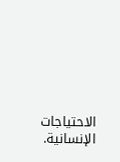الاحتياجات الإنسانية.